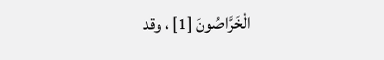الْخَرَّاصُونَ [1] ، وقد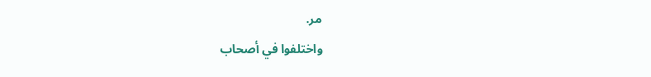مر.
واختلفوا في أصحاب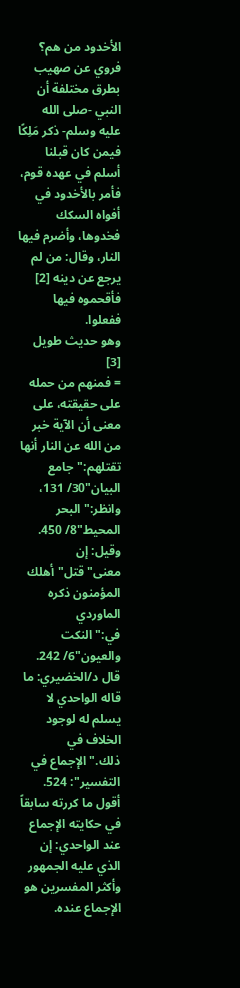الأخدود من هم؟ فروي عن صهيب بطرق مختلفة أن النبي -صلى الله عليه وسلم- ذكر مَلِكًا فيمن كان قبلنا أسلم في عهده قوم، فأمر بالأخدود في أفواه السكك فخدوها، وأضرم فيها النار، وقال: من لم يرجع عن دينه [2] فأقحموه فيها ففعلوا.
وهو حديث طويل [3]
= فمنهم من حمله على حقيقته، على معنى أن الآية خبر من الله عن النار أنها تقتلهم:"جامع البيان"30/ 131، وانظر:"البحر المحيط"8/ 450.
وقيل: إن معنى"قتل"أهلك المؤمنون ذكره الماوردي في:"النكت والعيون"6/ 242.
قال د/الخضيري: ما قاله الواحدي لا يسلم له لوجود الخلاف في ذلك."الإجماع في التفسير": 524.
أقول ما كررته سابقاً في حكايته الإجماع عند الواحدي: إن الذي عليه الجمهور وأكثر المفسرين هو الإجماع عنده.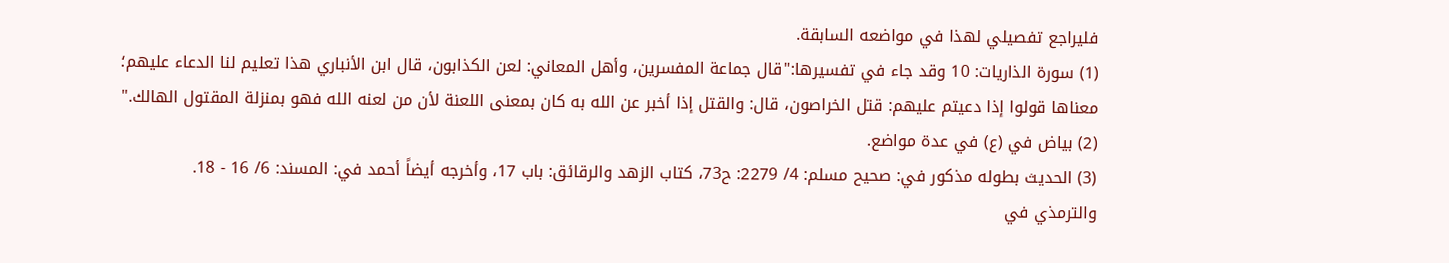فليراجع تفصيلي لهذا في مواضعه السابقة.
(1) سورة الذاريات: 10 وقد جاء في تفسيرها:"قال جماعة المفسرين، وأهل المعاني: لعن الكذابون، قال ابن الأنباري هذا تعليم لنا الدعاء عليهم؛ معناها قولوا إذا دعيتم عليهم: قتل الخراصون، قال: والقتل إذا أخبر عن الله به كان بمعنى اللعنة لأن من لعنه الله فهو بمنزلة المقتول الهالك."
(2) بياض في (ع) في عدة مواضع.
(3) الحديث بطوله مذكور في: صحيح مسلم: 4/ 2279: ح73، كتاب الزهد والرقائق: باب 17، وأخرجه أيضاً أحمد في: المسند: 6/ 16 - 18.
والترمذي في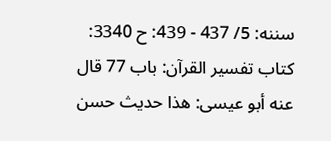سننه: 5/ 437 - 439: ح 3340: كتاب تفسير القرآن: باب 77 قال عنه أبو عيسى: هذا حديث حسن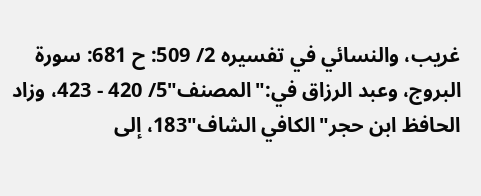غريب، والنسائي في تفسيره 2/ 509: ح 681: سورة البروج، وعبد الرزاق في:"المصنف"5/ 420 - 423، وزاد الحافظ ابن حجر"الكافي الشاف"183، إلى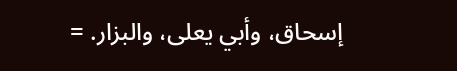إسحاق، وأبي يعلى، والبزار. =